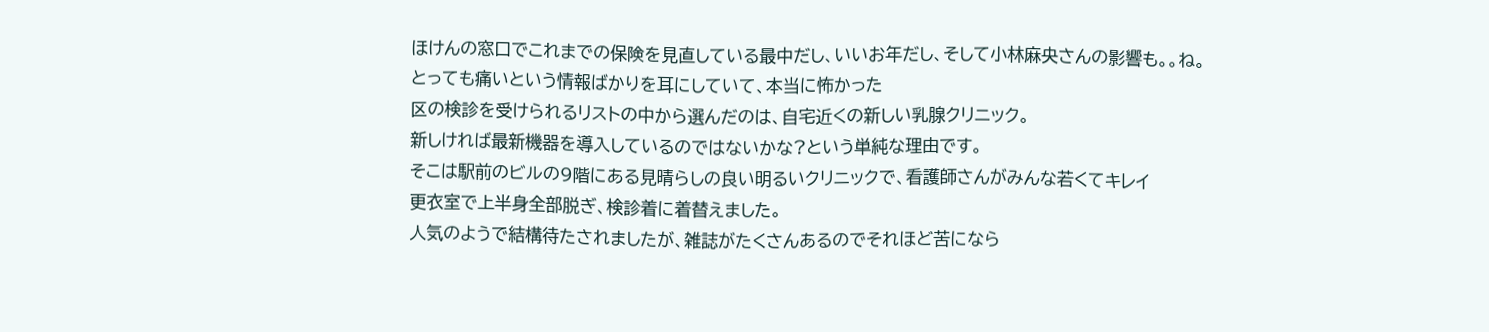ほけんの窓口でこれまでの保険を見直している最中だし、いいお年だし、そして小林麻央さんの影響も。。ね。
とっても痛いという情報ばかりを耳にしていて、本当に怖かった
区の検診を受けられるリストの中から選んだのは、自宅近くの新しい乳腺クリニック。
新しければ最新機器を導入しているのではないかな?という単純な理由です。
そこは駅前のビルの9階にある見晴らしの良い明るいクリニックで、看護師さんがみんな若くてキレイ
更衣室で上半身全部脱ぎ、検診着に着替えました。
人気のようで結構待たされましたが、雑誌がたくさんあるのでそれほど苦になら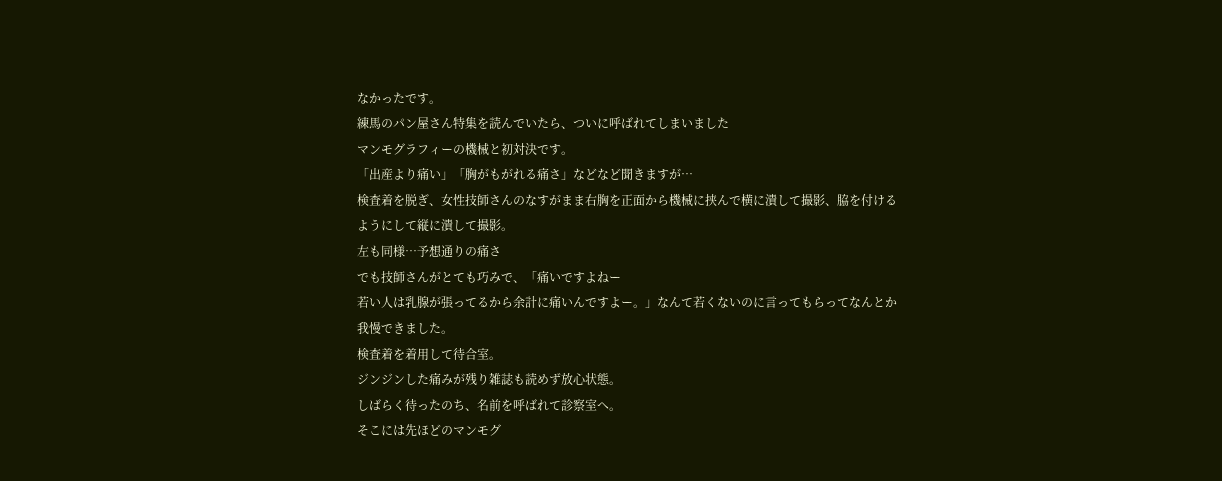なかったです。
練馬のパン屋さん特集を読んでいたら、ついに呼ばれてしまいました
マンモグラフィーの機械と初対決です。
「出産より痛い」「胸がもがれる痛さ」などなど聞きますが…
検査着を脱ぎ、女性技師さんのなすがまま右胸を正面から機械に挟んで横に潰して撮影、脇を付けるようにして縦に潰して撮影。
左も同様…予想通りの痛さ
でも技師さんがとても巧みで、「痛いですよねー
若い人は乳腺が張ってるから余計に痛いんですよー。」なんて若くないのに言ってもらってなんとか我慢できました。
検査着を着用して待合室。
ジンジンした痛みが残り雑誌も読めず放心状態。
しばらく待ったのち、名前を呼ばれて診察室へ。
そこには先ほどのマンモグ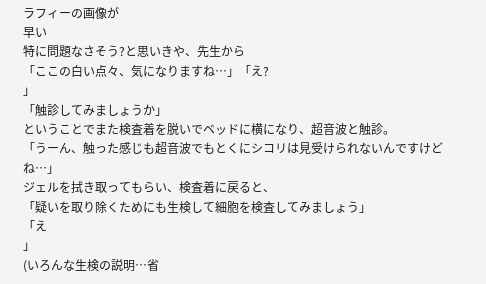ラフィーの画像が
早い
特に問題なさそう?と思いきや、先生から
「ここの白い点々、気になりますね…」「え?
」
「触診してみましょうか」
ということでまた検査着を脱いでベッドに横になり、超音波と触診。
「うーん、触った感じも超音波でもとくにシコリは見受けられないんですけどね…」
ジェルを拭き取ってもらい、検査着に戻ると、
「疑いを取り除くためにも生検して細胞を検査してみましょう」
「え
」
(いろんな生検の説明…省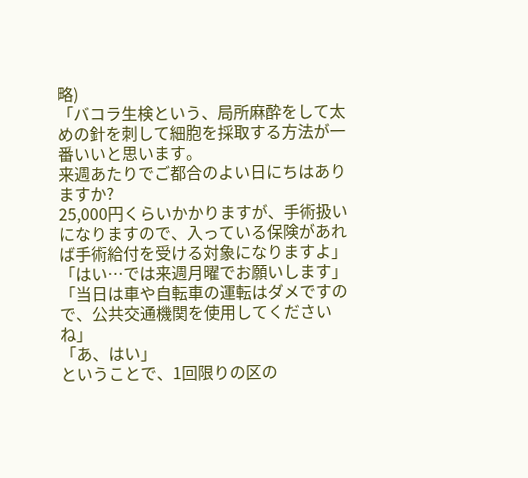略)
「バコラ生検という、局所麻酔をして太めの針を刺して細胞を採取する方法が一番いいと思います。
来週あたりでご都合のよい日にちはありますか?
25,000円くらいかかりますが、手術扱いになりますので、入っている保険があれば手術給付を受ける対象になりますよ」
「はい…では来週月曜でお願いします」
「当日は車や自転車の運転はダメですので、公共交通機関を使用してくださいね」
「あ、はい」
ということで、1回限りの区の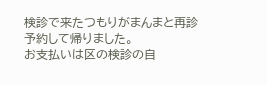検診で来たつもりがまんまと再診予約して帰りました。
お支払いは区の検診の自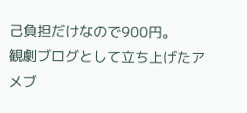己負担だけなので900円。
観劇ブログとして立ち上げたアメブ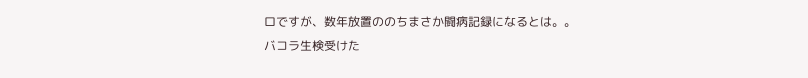ロですが、数年放置ののちまさか闘病記録になるとは。。
バコラ生検受けた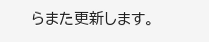らまた更新します。